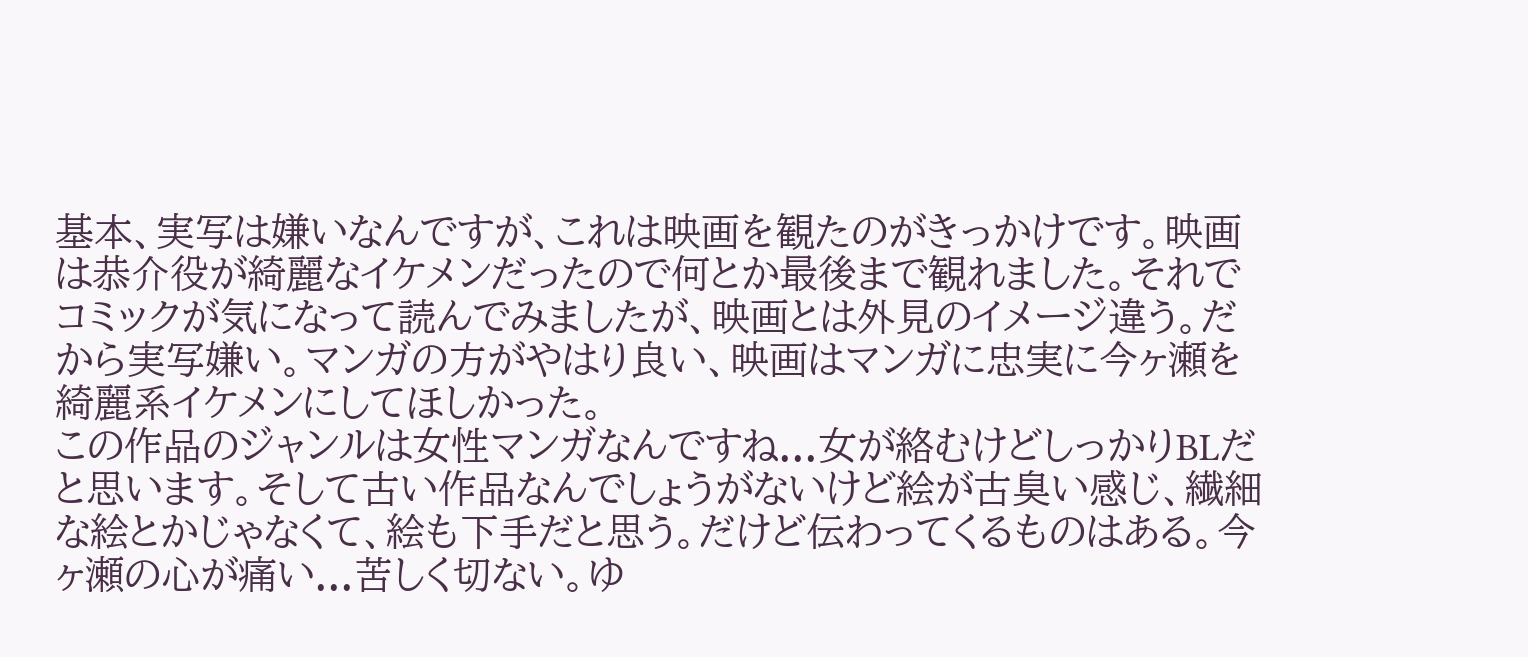基本、実写は嫌いなんですが、これは映画を観たのがきっかけです。映画は恭介役が綺麗なイケメンだったので何とか最後まで観れました。それでコミックが気になって読んでみましたが、映画とは外見のイメージ違う。だから実写嫌い。マンガの方がやはり良い、映画はマンガに忠実に今ヶ瀬を綺麗系イケメンにしてほしかった。
この作品のジャンルは女性マンガなんですね...女が絡むけどしっかりBLだと思います。そして古い作品なんでしょうがないけど絵が古臭い感じ、繊細な絵とかじゃなくて、絵も下手だと思う。だけど伝わってくるものはある。今ヶ瀬の心が痛い...苦しく切ない。ゆ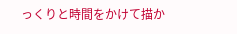っくりと時間をかけて描か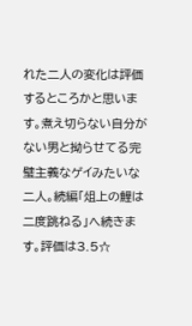れた二人の変化は評価するところかと思います。煮え切らない自分がない男と拗らせてる完璧主義なゲイみたいな二人。続編「俎上の鯉は二度跳ねる」へ続きます。評価は3.5☆